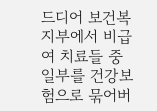드디어 보건복지부에서 비급여 치료들 중 일부를 건강보험으로 묶어버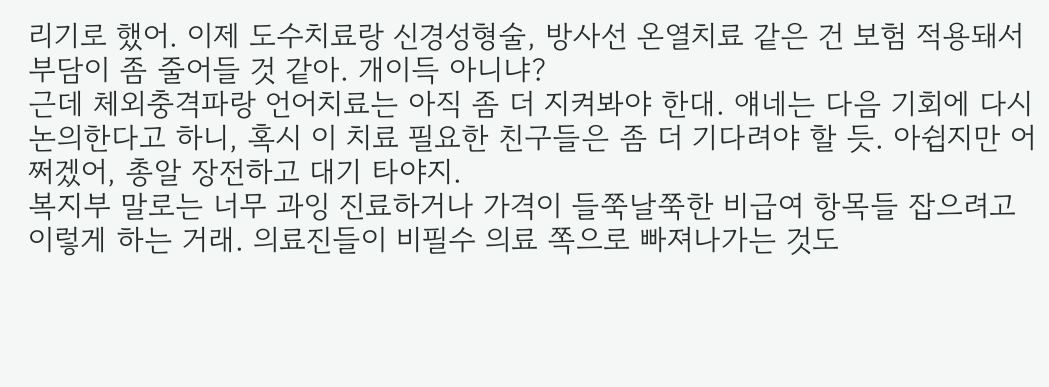리기로 했어. 이제 도수치료랑 신경성형술, 방사선 온열치료 같은 건 보험 적용돼서 부담이 좀 줄어들 것 같아. 개이득 아니냐?
근데 체외충격파랑 언어치료는 아직 좀 더 지켜봐야 한대. 얘네는 다음 기회에 다시 논의한다고 하니, 혹시 이 치료 필요한 친구들은 좀 더 기다려야 할 듯. 아쉽지만 어쩌겠어, 총알 장전하고 대기 타야지.
복지부 말로는 너무 과잉 진료하거나 가격이 들쭉날쭉한 비급여 항목들 잡으려고 이렇게 하는 거래. 의료진들이 비필수 의료 쪽으로 빠져나가는 것도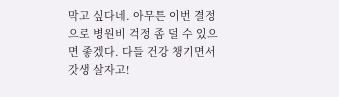막고 싶다네. 아무튼 이번 결정으로 병원비 걱정 좀 덜 수 있으면 좋겠다. 다들 건강 챙기면서 갓생 살자고!